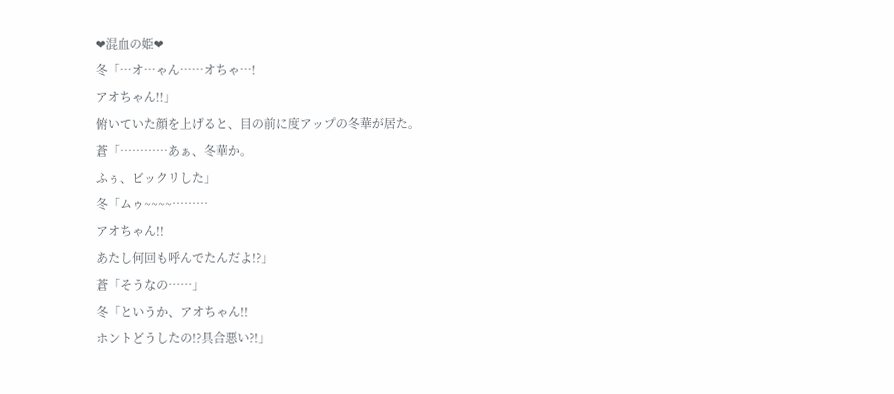❤混血の姫❤
冬「…オ…ゃん……オちゃ…!
アオちゃん!!」
俯いていた顔を上げると、目の前に度アップの冬華が居た。
蒼「…………あぁ、冬華か。
ふぅ、ビックリした」
冬「ムゥ~~~~………
アオちゃん!!
あたし何回も呼んでたんだよ!?」
蒼「そうなの……」
冬「というか、アオちゃん!!
ホントどうしたの!?具合悪い?!」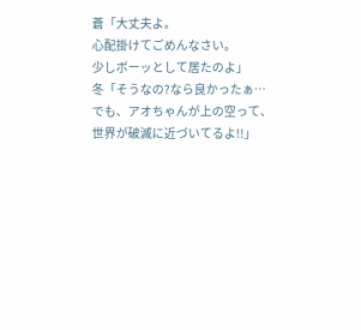蒼「大丈夫よ。
心配掛けてごめんなさい。
少しボーッとして居たのよ」
冬「そうなの?なら良かったぁ…
でも、アオちゃんが上の空って、世界が破滅に近づいてるよ!!」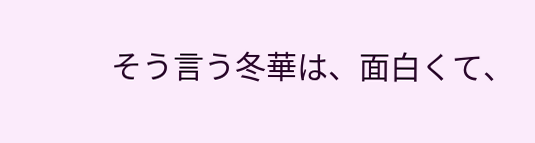そう言う冬華は、面白くて、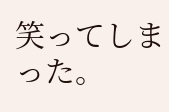笑ってしまった。